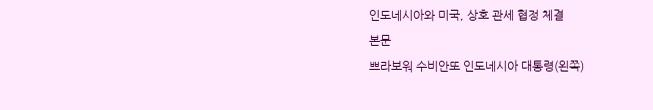인도네시아와 미국, 상호 관세 협정 체결
본문
쁘라보워 수비안또 인도네시아 대통령(왼쪽)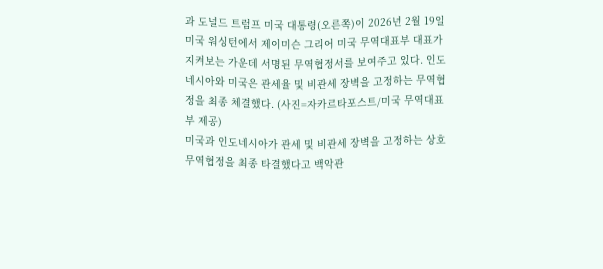과 도널드 트럼프 미국 대통령(오른쪽)이 2026년 2월 19일 미국 워싱턴에서 제이미슨 그리어 미국 무역대표부 대표가 지켜보는 가운데 서명된 무역협정서를 보여주고 있다. 인도네시아와 미국은 관세율 및 비관세 장벽을 고정하는 무역협정을 최종 체결했다. (사진=자카르타포스트/미국 무역대표부 제공)
미국과 인도네시아가 관세 및 비관세 장벽을 고정하는 상호 무역협정을 최종 타결했다고 백악관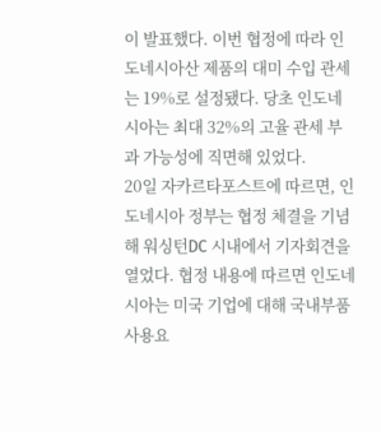이 발표했다. 이번 협정에 따라 인도네시아산 제품의 대미 수입 관세는 19%로 설정됐다. 당초 인도네시아는 최대 32%의 고율 관세 부과 가능성에 직면해 있었다.
20일 자카르타포스트에 따르면, 인도네시아 정부는 협정 체결을 기념해 워싱턴DC 시내에서 기자회견을 열었다. 협정 내용에 따르면 인도네시아는 미국 기업에 대해 국내부품사용요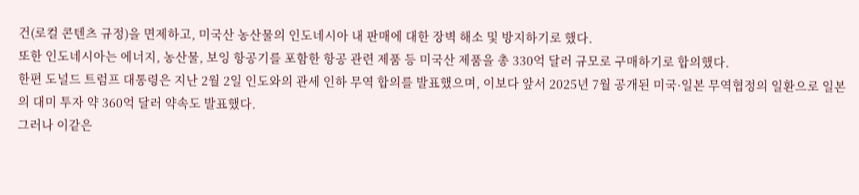건(로컬 콘텐츠 규정)을 면제하고, 미국산 농산물의 인도네시아 내 판매에 대한 장벽 해소 및 방지하기로 했다.
또한 인도네시아는 에너지, 농산물, 보잉 항공기를 포함한 항공 관련 제품 등 미국산 제품을 총 330억 달러 규모로 구매하기로 합의했다.
한편 도널드 트럼프 대통령은 지난 2월 2일 인도와의 관세 인하 무역 합의를 발표했으며, 이보다 앞서 2025년 7월 공개된 미국·일본 무역협정의 일환으로 일본의 대미 투자 약 360억 달러 약속도 발표했다.
그러나 이같은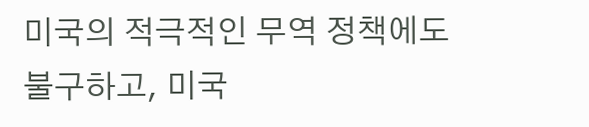미국의 적극적인 무역 정책에도 불구하고, 미국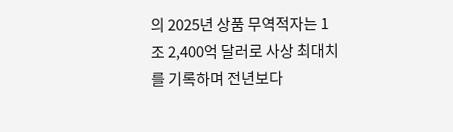의 2025년 상품 무역적자는 1조 2,400억 달러로 사상 최대치를 기록하며 전년보다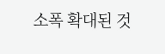소폭 확대된 것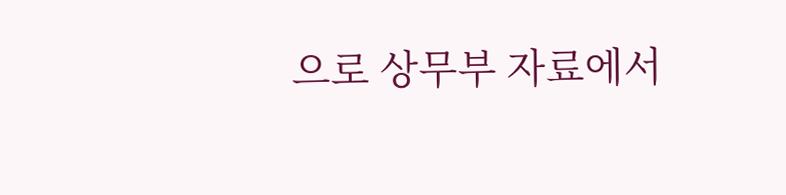으로 상무부 자료에서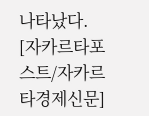나타났다. [자카르타포스트/자카르타경제신문]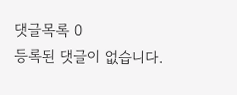댓글목록 0
등록된 댓글이 없습니다.